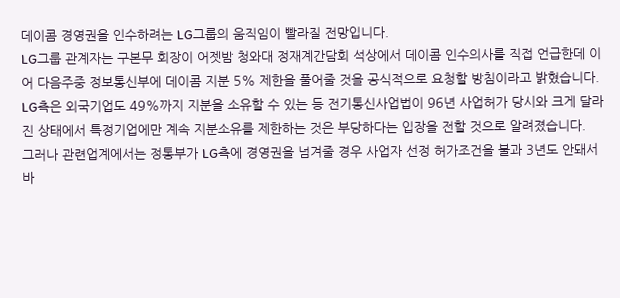데이콤 경영권을 인수하려는 LG그룹의 움직임이 빨라질 전망입니다.
LG그룹 관계자는 구본무 회장이 어젯밤 청와대 정재계간담회 석상에서 데이콤 인수의사를 직접 언급한데 이어 다음주중 정보통신부에 데이콤 지분 5% 제한을 풀어줄 것을 공식적으로 요청할 방침이라고 밝혔습니다.
LG측은 외국기업도 49%까지 지분을 소유할 수 있는 등 전기통신사업법이 96년 사업허가 당시와 크게 달라진 상태에서 특정기업에만 계속 지분소유를 제한하는 것은 부당하다는 입장을 전할 것으로 알려졌습니다.
그러나 관련업계에서는 정통부가 LG측에 경영권을 넘겨줄 경우 사업자 선정 허가조건을 불과 3년도 안돼서 바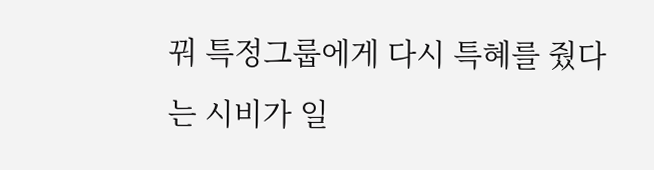꿔 특정그룹에게 다시 특혜를 줬다는 시비가 일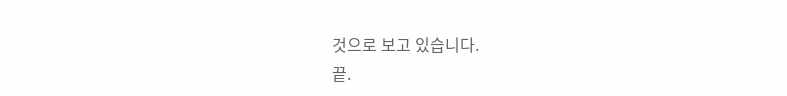것으로 보고 있습니다.
끝.